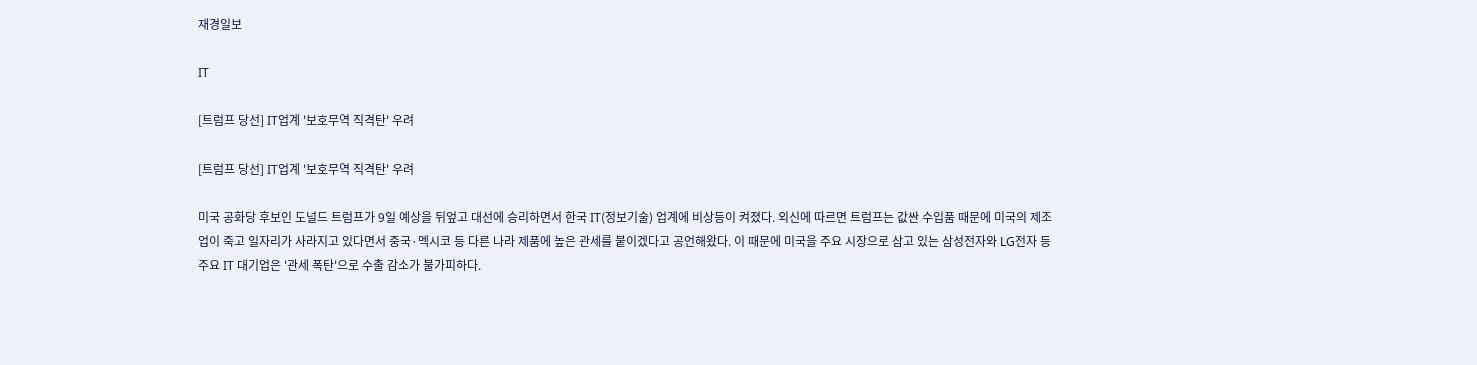재경일보

IT

[트럼프 당선] IT업계 '보호무역 직격탄' 우려

[트럼프 당선] IT업계 '보호무역 직격탄' 우려

미국 공화당 후보인 도널드 트럼프가 9일 예상을 뒤엎고 대선에 승리하면서 한국 IT(정보기술) 업계에 비상등이 켜졌다. 외신에 따르면 트럼프는 값싼 수입품 때문에 미국의 제조업이 죽고 일자리가 사라지고 있다면서 중국·멕시코 등 다른 나라 제품에 높은 관세를 붙이겠다고 공언해왔다. 이 때문에 미국을 주요 시장으로 삼고 있는 삼성전자와 LG전자 등 주요 IT 대기업은 '관세 폭탄'으로 수출 감소가 불가피하다.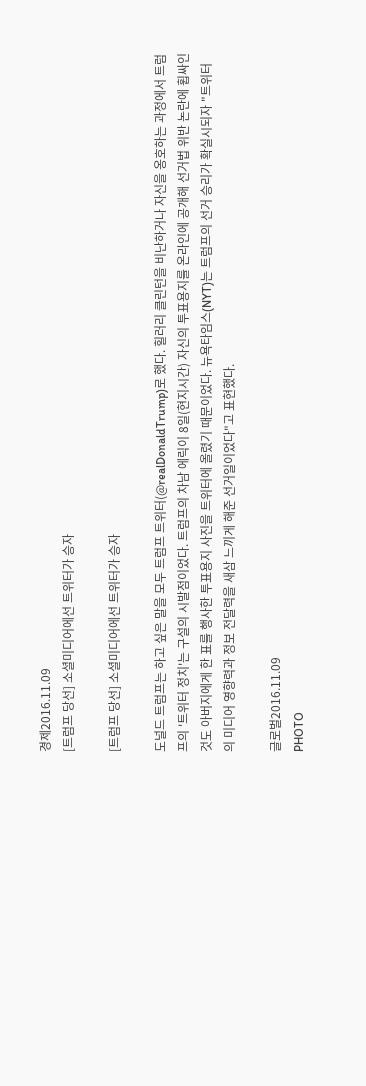경제2016.11.09
[트럼프 당선] 소셜미디어에선 트위터가 승자

[트럼프 당선] 소셜미디어에선 트위터가 승자

도널드 트럼프는 하고 싶은 말을 모두 트럼프 트위터(@realDonaldTrump)로 했다. 힐러리 클린턴을 비난하거나 자신을 옹호하는 과정에서 트럼프의 '트위터 정치'는 구설의 시발점이었다. 트럼프의 차남 에릭이 8일(현지시간) 자신의 투표용지를 온라인에 공개해 선거법 위반 논란에 휩싸인 것도 아버지에게 한 표를 행사한 투표용지 사진을 트위터에 올렸기 때문이었다. 뉴욕타임스(NYT)는 트럼프의 선거 승리가 확실시되자 "트위터의 미디어 영향력과 정보 전달력을 새삼 느끼게 해준 선거일이었다"고 표현했다.

글로벌2016.11.09
PHOTO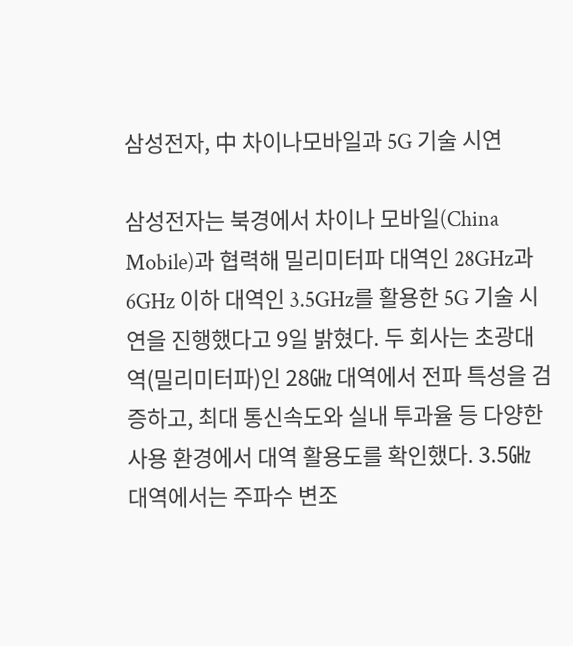삼성전자, 中 차이나모바일과 5G 기술 시연

삼성전자는 북경에서 차이나 모바일(China Mobile)과 협력해 밀리미터파 대역인 28GHz과 6GHz 이하 대역인 3.5GHz를 활용한 5G 기술 시연을 진행했다고 9일 밝혔다. 두 회사는 초광대역(밀리미터파)인 28㎓ 대역에서 전파 특성을 검증하고, 최대 통신속도와 실내 투과율 등 다양한 사용 환경에서 대역 활용도를 확인했다. 3.5㎓ 대역에서는 주파수 변조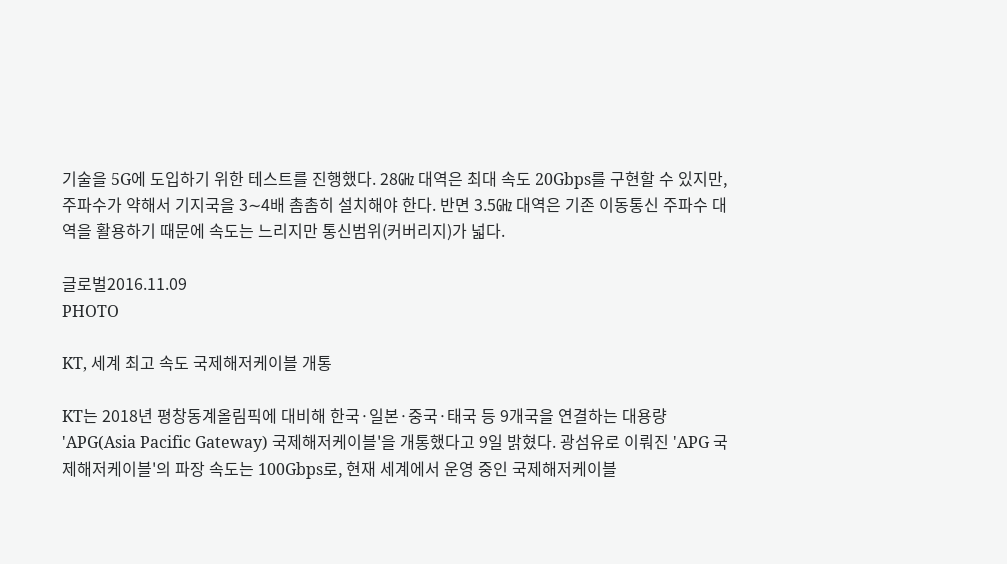기술을 5G에 도입하기 위한 테스트를 진행했다. 28㎓ 대역은 최대 속도 20Gbps를 구현할 수 있지만, 주파수가 약해서 기지국을 3∼4배 촘촘히 설치해야 한다. 반면 3.5㎓ 대역은 기존 이동통신 주파수 대역을 활용하기 때문에 속도는 느리지만 통신범위(커버리지)가 넓다.

글로벌2016.11.09
PHOTO

KT, 세계 최고 속도 국제해저케이블 개통

KT는 2018년 평창동계올림픽에 대비해 한국·일본·중국·태국 등 9개국을 연결하는 대용량 'APG(Asia Pacific Gateway) 국제해저케이블'을 개통했다고 9일 밝혔다. 광섬유로 이뤄진 'APG 국제해저케이블'의 파장 속도는 100Gbps로, 현재 세계에서 운영 중인 국제해저케이블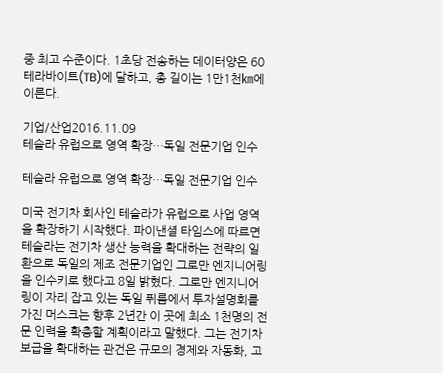중 최고 수준이다. 1초당 전송하는 데이터양은 60테라바이트(TB)에 달하고, 총 길이는 1만1천㎞에 이른다.

기업/산업2016.11.09
테슬라 유럽으로 영역 확장…독일 전문기업 인수

테슬라 유럽으로 영역 확장…독일 전문기업 인수

미국 전기차 회사인 테슬라가 유럽으로 사업 영역을 확장하기 시작했다. 파이낸셜 타임스에 따르면 테슬라는 전기차 생산 능력을 확대하는 전략의 일환으로 독일의 제조 전문기업인 그로만 엔지니어링을 인수키로 했다고 8일 밝혔다. 그로만 엔지니어링이 자리 잡고 있는 독일 퓌름에서 투자설명회를 가진 머스크는 향후 2년간 이 곳에 최소 1천명의 전문 인력을 확충할 계획이라고 말했다. 그는 전기차 보급을 확대하는 관건은 규모의 경제와 자동화, 고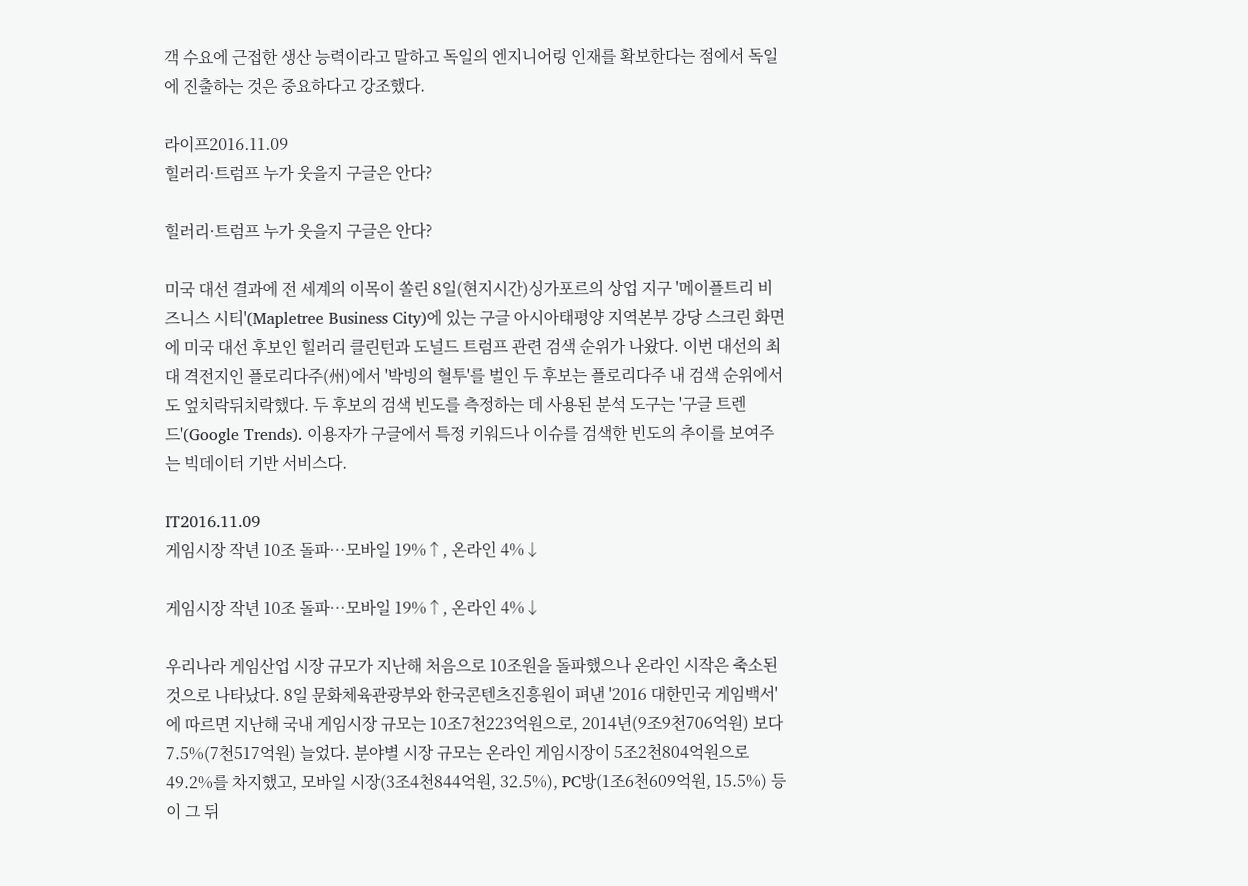객 수요에 근접한 생산 능력이라고 말하고 독일의 엔지니어링 인재를 확보한다는 점에서 독일에 진출하는 것은 중요하다고 강조했다.

라이프2016.11.09
힐러리·트럼프 누가 웃을지 구글은 안다?

힐러리·트럼프 누가 웃을지 구글은 안다?

미국 대선 결과에 전 세계의 이목이 쏠린 8일(현지시간)싱가포르의 상업 지구 '메이플트리 비즈니스 시티'(Mapletree Business City)에 있는 구글 아시아태평양 지역본부 강당 스크린 화면에 미국 대선 후보인 힐러리 클린턴과 도널드 트럼프 관련 검색 순위가 나왔다. 이번 대선의 최대 격전지인 플로리다주(州)에서 '박빙의 혈투'를 벌인 두 후보는 플로리다주 내 검색 순위에서도 엎치락뒤치락했다. 두 후보의 검색 빈도를 측정하는 데 사용된 분석 도구는 '구글 트렌드'(Google Trends). 이용자가 구글에서 특정 키워드나 이슈를 검색한 빈도의 추이를 보여주는 빅데이터 기반 서비스다.

IT2016.11.09
게임시장 작년 10조 돌파…모바일 19%↑, 온라인 4%↓

게임시장 작년 10조 돌파…모바일 19%↑, 온라인 4%↓

우리나라 게임산업 시장 규모가 지난해 처음으로 10조원을 돌파했으나 온라인 시작은 축소된 것으로 나타났다. 8일 문화체육관광부와 한국콘텐츠진흥원이 펴낸 '2016 대한민국 게임백서'에 따르면 지난해 국내 게임시장 규모는 10조7천223억원으로, 2014년(9조9천706억원) 보다 7.5%(7천517억원) 늘었다. 분야별 시장 규모는 온라인 게임시장이 5조2천804억원으로 49.2%를 차지했고, 모바일 시장(3조4천844억원, 32.5%), PC방(1조6천609억원, 15.5%) 등이 그 뒤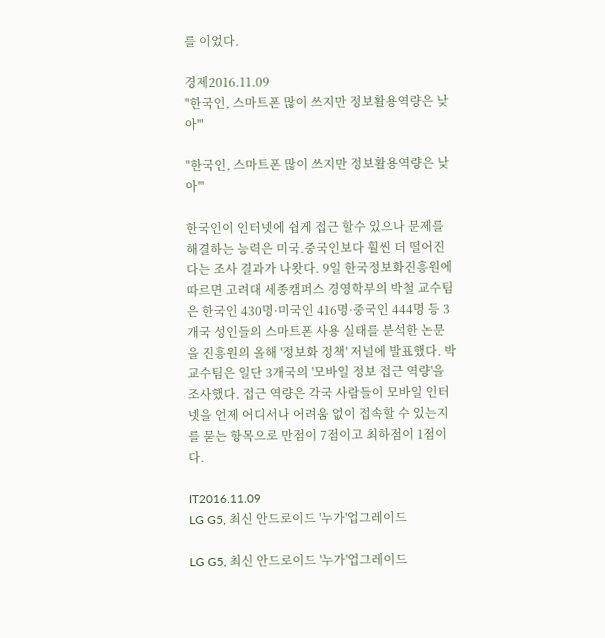를 이었다.

경제2016.11.09
"한국인, 스마트폰 많이 쓰지만 정보활용역량은 낮아'"

"한국인, 스마트폰 많이 쓰지만 정보활용역량은 낮아'"

한국인이 인터넷에 쉽게 접근 할수 있으나 문제를 해결하는 능력은 미국.중국인보다 훨씬 더 떨어진다는 조사 결과가 나왓다. 9일 한국정보화진흥원에 따르면 고려대 세종캠퍼스 경영학부의 박철 교수팀은 한국인 430명·미국인 416명·중국인 444명 등 3개국 성인들의 스마트폰 사용 실태를 분석한 논문을 진흥원의 올해 '정보화 정책' 저널에 발표했다. 박 교수팀은 일단 3개국의 '모바일 정보 접근 역량'을 조사했다. 접근 역량은 각국 사람들이 모바일 인터넷을 언제 어디서나 어려움 없이 접속할 수 있는지를 묻는 항목으로 만점이 7점이고 최하점이 1점이다.

IT2016.11.09
LG G5, 최신 안드로이드 '누가'업그레이드

LG G5, 최신 안드로이드 '누가'업그레이드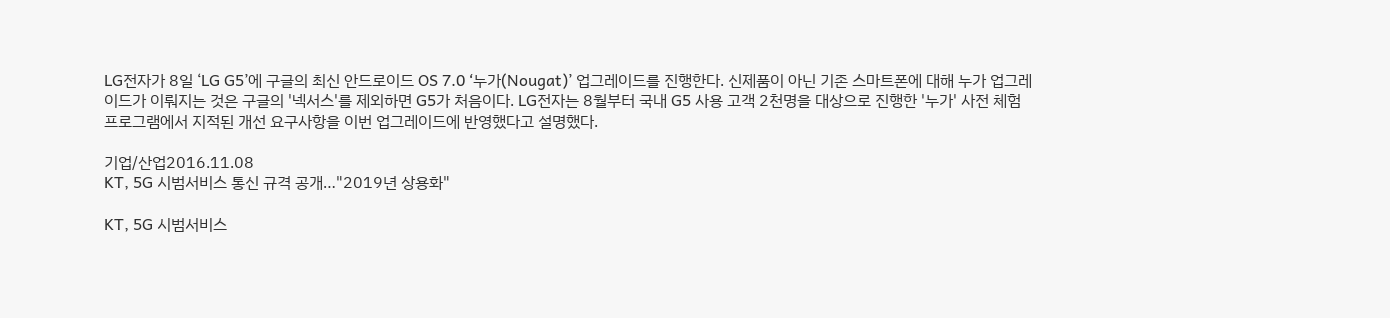LG전자가 8일 ‘LG G5’에 구글의 최신 안드로이드 OS 7.0 ‘누가(Nougat)’ 업그레이드를 진행한다. 신제품이 아닌 기존 스마트폰에 대해 누가 업그레이드가 이뤄지는 것은 구글의 '넥서스'를 제외하면 G5가 처음이다. LG전자는 8월부터 국내 G5 사용 고객 2천명을 대상으로 진행한 '누가' 사전 체험 프로그램에서 지적된 개선 요구사항을 이번 업그레이드에 반영했다고 설명했다.

기업/산업2016.11.08
KT, 5G 시범서비스 통신 규격 공개…"2019년 상용화"

KT, 5G 시범서비스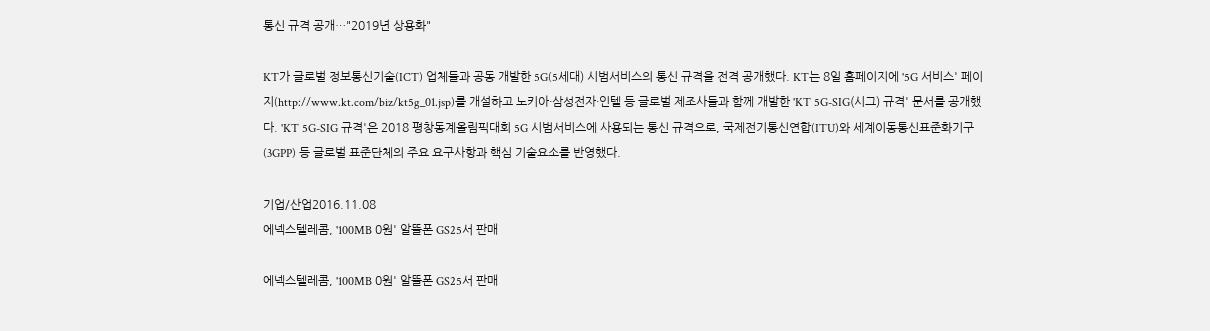통신 규격 공개…"2019년 상용화"

KT가 글로벌 정보통신기술(ICT) 업체들과 공동 개발한 5G(5세대) 시범서비스의 통신 규격을 전격 공개했다. KT는 8일 홈페이지에 '5G 서비스' 페이지(http://www.kt.com/biz/kt5g_01.jsp)를 개설하고 노키아·삼성전자·인텔 등 글로벌 제조사들과 함께 개발한 'KT 5G-SIG(시그) 규격' 문서를 공개했다. 'KT 5G-SIG 규격'은 2018 평창동계올림픽대회 5G 시범서비스에 사용되는 통신 규격으로, 국제전기통신연합(ITU)와 세계이동통신표준화기구(3GPP) 등 글로벌 표준단체의 주요 요구사항과 핵심 기술요소를 반영했다.

기업/산업2016.11.08
에넥스텔레콤, '100MB 0원' 알뜰폰 GS25서 판매

에넥스텔레콤, '100MB 0원' 알뜰폰 GS25서 판매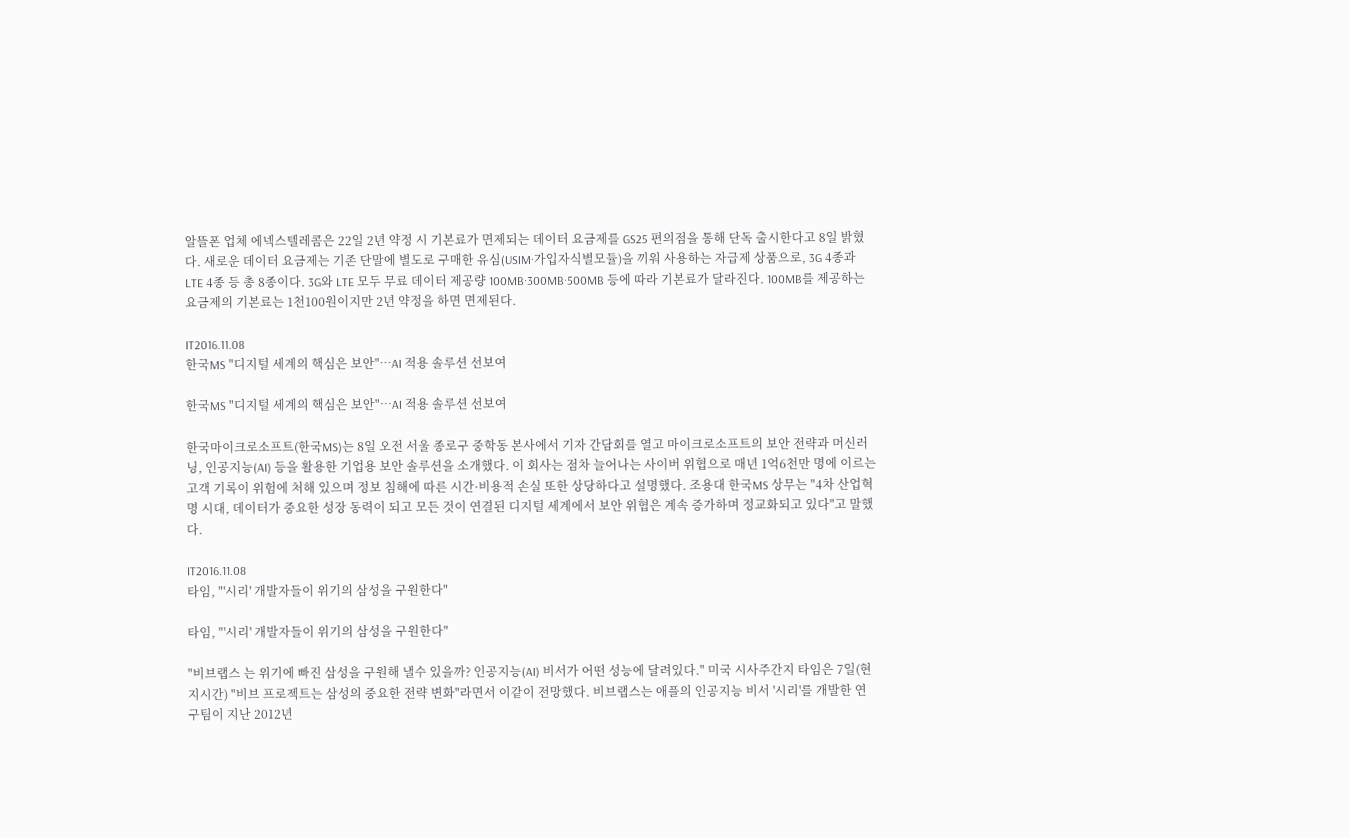알뜰폰 업체 에넥스텔레콤은 22일 2년 약정 시 기본료가 면제되는 데이터 요금제를 GS25 편의점을 통해 단독 출시한다고 8일 밝혔다. 새로운 데이터 요금제는 기존 단말에 별도로 구매한 유심(USIM·가입자식별모듈)을 끼워 사용하는 자급제 상품으로, 3G 4종과 LTE 4종 등 총 8종이다. 3G와 LTE 모두 무료 데이터 제공량 100MB·300MB·500MB 등에 따라 기본료가 달라진다. 100MB를 제공하는 요금제의 기본료는 1천100원이지만 2년 약정을 하면 면제된다.

IT2016.11.08
한국MS "디지털 세계의 핵심은 보안"…AI 적용 솔루션 선보여

한국MS "디지털 세계의 핵심은 보안"…AI 적용 솔루션 선보여

한국마이크로소프트(한국MS)는 8일 오전 서울 종로구 중학동 본사에서 기자 간담회를 열고 마이크로소프트의 보안 전략과 머신러닝, 인공지능(AI) 등을 활용한 기업용 보안 솔루션을 소개했다. 이 회사는 점차 늘어나는 사이버 위협으로 매년 1억6천만 명에 이르는 고객 기록이 위험에 처해 있으며 정보 침해에 따른 시간·비용적 손실 또한 상당하다고 설명했다. 조용대 한국MS 상무는 "4차 산업혁명 시대, 데이터가 중요한 성장 동력이 되고 모든 것이 연결된 디지털 세계에서 보안 위협은 계속 증가하며 정교화되고 있다"고 말했다.

IT2016.11.08
타임, "'시리' 개발자들이 위기의 삼성을 구원한다"

타임, "'시리' 개발자들이 위기의 삼성을 구원한다"

"비브랩스 는 위기에 빠진 삼성을 구원해 낼수 있을까? 인공지능(AI) 비서가 어떤 성능에 달려있다." 미국 시사주간지 타임은 7일(현지시간) "비브 프로젝트는 삼성의 중요한 전략 변화"라면서 이같이 전망했다. 비브랩스는 애플의 인공지능 비서 '시리'를 개발한 연구팀이 지난 2012년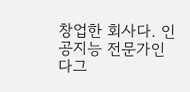창업한 회사다. 인공지능 전문가인 다그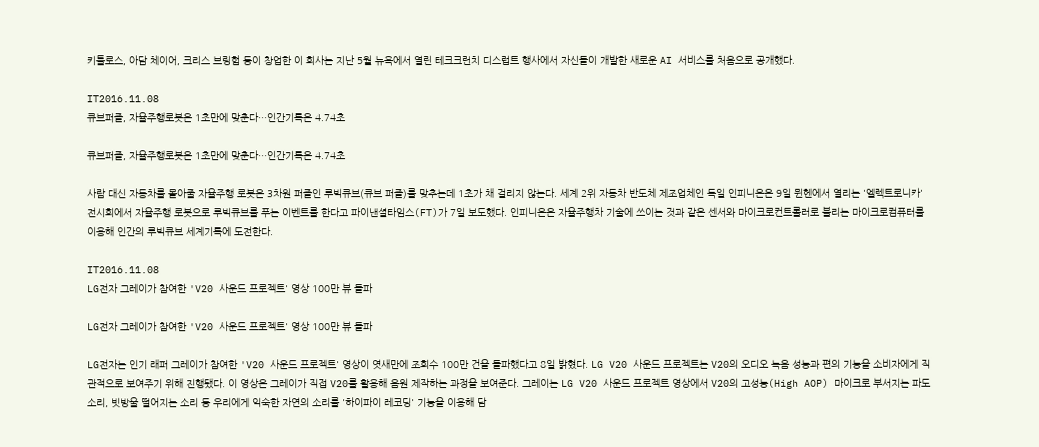키틀로스, 아담 체이어, 크리스 브링험 등이 창업한 이 회사는 지난 5월 뉴욕에서 열린 테크크런치 디스럽트 행사에서 자신들이 개발한 새로운 AI 서비스를 처음으로 공개했다.

IT2016.11.08
큐브퍼즐, 자율주행로봇은 1초만에 맞춘다…인간기록은 4.74초

큐브퍼즐, 자율주행로봇은 1초만에 맞춘다…인간기록은 4.74초

사람 대신 자동차를 몰아줄 자율주행 로봇은 3차원 퍼즐인 루빅큐브(큐브 퍼즐)를 맞추는데 1초가 채 걸리지 않는다. 세계 2위 자동차 반도체 제조업체인 독일 인피니온은 9일 뮌헨에서 열리는 '엘렉트로니카' 전시회에서 자율주행 로봇으로 루빅큐브를 푸는 이벤트를 한다고 파이낸셜타임스(FT)가 7일 보도했다. 인피니온은 자율주행차 기술에 쓰이는 것과 같은 센서와 마이크로컨트롤러로 불리는 마이크로컴퓨터를 이용해 인간의 루빅큐브 세계기록에 도전한다.

IT2016.11.08
LG전자 그레이가 참여한 'V20 사운드 프로젝트' 영상 100만 뷰 돌파

LG전자 그레이가 참여한 'V20 사운드 프로젝트' 영상 100만 뷰 돌파

LG전자는 인기 래퍼 그레이가 참여한 'V20 사운드 프로젝트' 영상이 엿새만에 조회수 100만 건을 돌파했다고 8일 밝혔다. LG V20 사운드 프로젝트는 V20의 오디오 녹음 성능과 편의 기능을 소비자에게 직관적으로 보여주기 위해 진행됐다. 이 영상은 그레이가 직접 V20를 활용해 음원 제작하는 과정을 보여준다. 그레이는 LG V20 사운드 프로젝트 영상에서 V20의 고성능(High AOP) 마이크로 부서지는 파도 소리, 빗방울 떨어지는 소리 등 우리에게 익숙한 자연의 소리를 '하이파이 레코딩' 기능을 이용해 담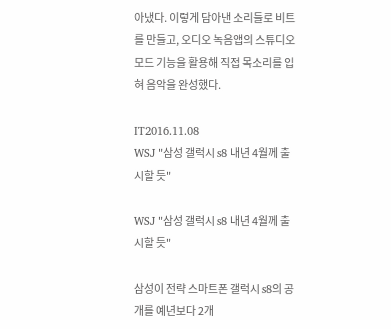아냈다. 이렇게 담아낸 소리들로 비트를 만들고, 오디오 녹음앱의 스튜디오 모드 기능을 활용해 직접 목소리를 입혀 음악을 완성했다.

IT2016.11.08
WSJ "삼성 갤럭시 s8 내년 4월께 출시할 듯"

WSJ "삼성 갤럭시 s8 내년 4월께 출시할 듯"

삼성이 전략 스마트폰 갤럭시 s8의 공개를 예년보다 2개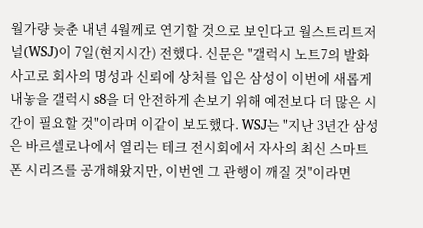월가량 늦춘 내년 4월께로 연기할 것으로 보인다고 월스트리트저널(WSJ)이 7일(현지시간) 전했다. 신문은 "갤럭시 노트7의 발화사고로 회사의 명성과 신뢰에 상처를 입은 삼성이 이번에 새롭게 내놓을 갤럭시 s8을 더 안전하게 손보기 위해 예전보다 더 많은 시간이 필요할 것"이라며 이같이 보도했다. WSJ는 "지난 3년간 삼성은 바르셀로나에서 열리는 테크 전시회에서 자사의 최신 스마트폰 시리즈를 공개해왔지만, 이번엔 그 관행이 깨질 것"이라면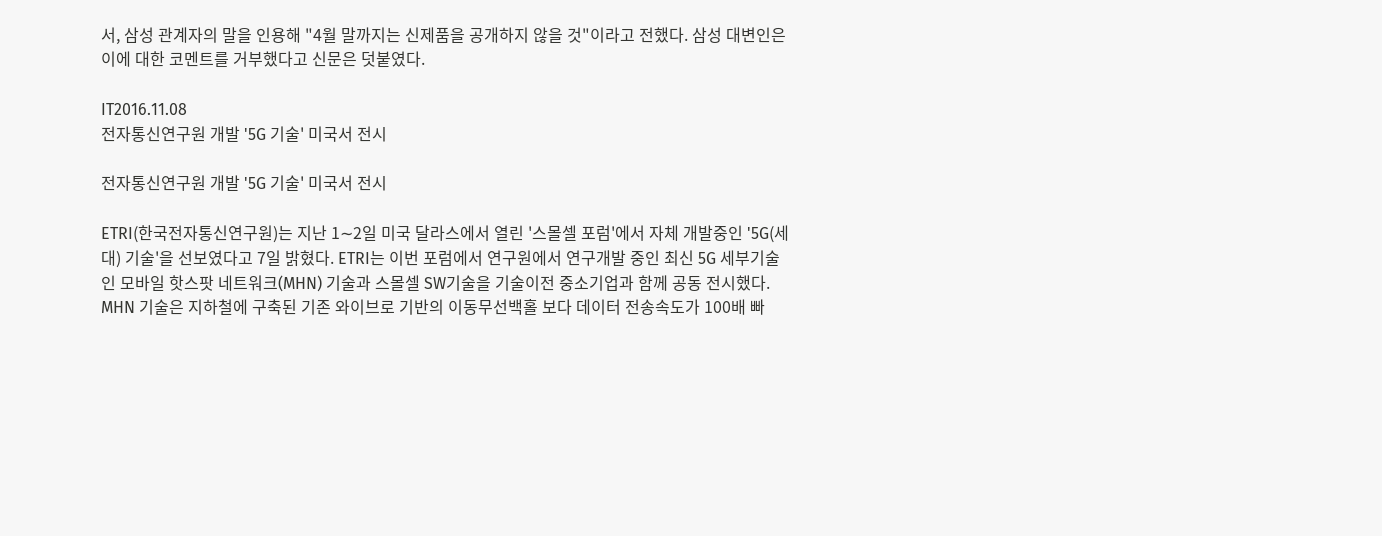서, 삼성 관계자의 말을 인용해 "4월 말까지는 신제품을 공개하지 않을 것"이라고 전했다. 삼성 대변인은 이에 대한 코멘트를 거부했다고 신문은 덧붙였다.

IT2016.11.08
전자통신연구원 개발 '5G 기술' 미국서 전시

전자통신연구원 개발 '5G 기술' 미국서 전시

ETRI(한국전자통신연구원)는 지난 1∼2일 미국 달라스에서 열린 '스몰셀 포럼'에서 자체 개발중인 '5G(세대) 기술'을 선보였다고 7일 밝혔다. ETRI는 이번 포럼에서 연구원에서 연구개발 중인 최신 5G 세부기술인 모바일 핫스팟 네트워크(MHN) 기술과 스몰셀 SW기술을 기술이전 중소기업과 함께 공동 전시했다. MHN 기술은 지하철에 구축된 기존 와이브로 기반의 이동무선백홀 보다 데이터 전송속도가 100배 빠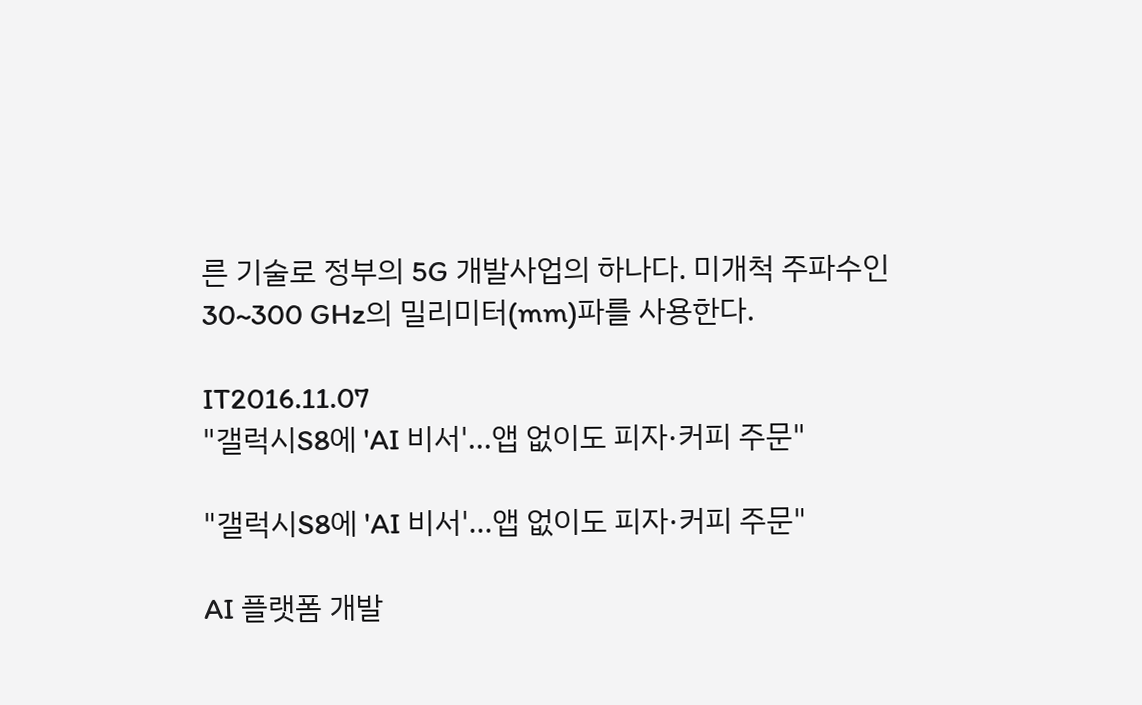른 기술로 정부의 5G 개발사업의 하나다. 미개척 주파수인 30~300 GHz의 밀리미터(mm)파를 사용한다.

IT2016.11.07
"갤럭시S8에 'AI 비서'…앱 없이도 피자·커피 주문"

"갤럭시S8에 'AI 비서'…앱 없이도 피자·커피 주문"

AI 플랫폼 개발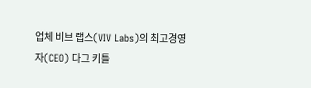업체 비브 랩스(VIV Labs)의 최고경영자(CEO) 다그 키틀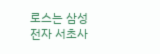로스는 삼성전자 서초사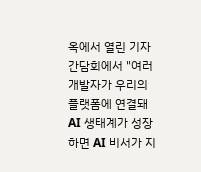옥에서 열린 기자간담회에서 "여러 개발자가 우리의 플랫폼에 연결돼 AI 생태계가 성장하면 AI 비서가 지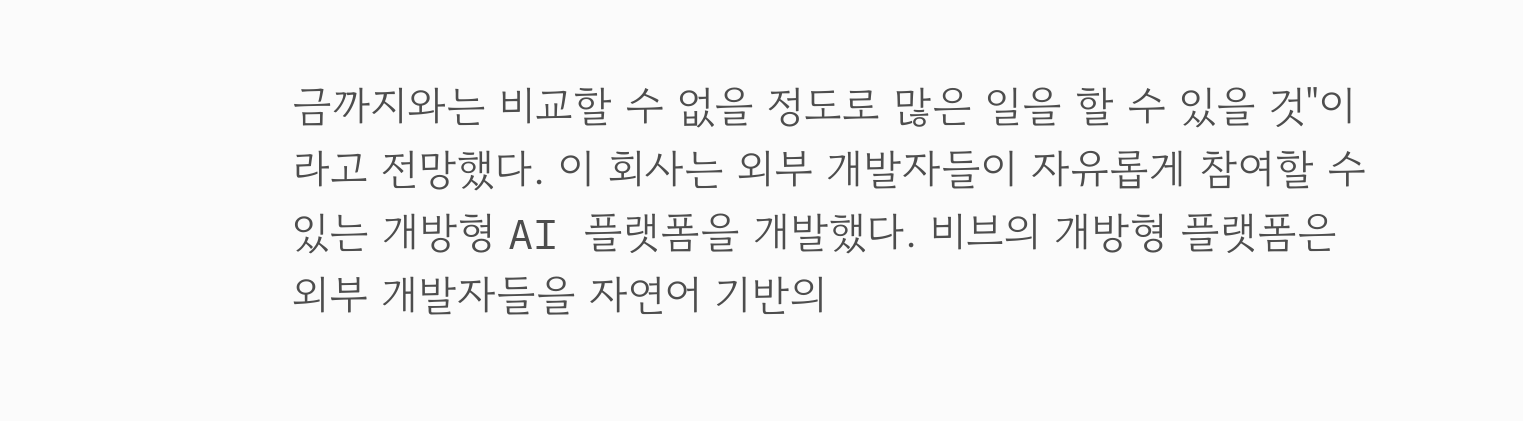금까지와는 비교할 수 없을 정도로 많은 일을 할 수 있을 것"이라고 전망했다. 이 회사는 외부 개발자들이 자유롭게 참여할 수 있는 개방형 AI 플랫폼을 개발했다. 비브의 개방형 플랫폼은 외부 개발자들을 자연어 기반의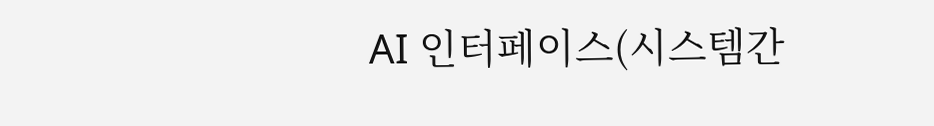AI 인터페이스(시스템간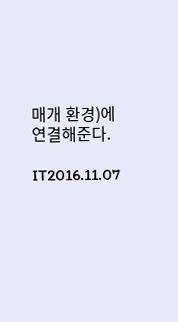매개 환경)에 연결해준다.

IT2016.11.07